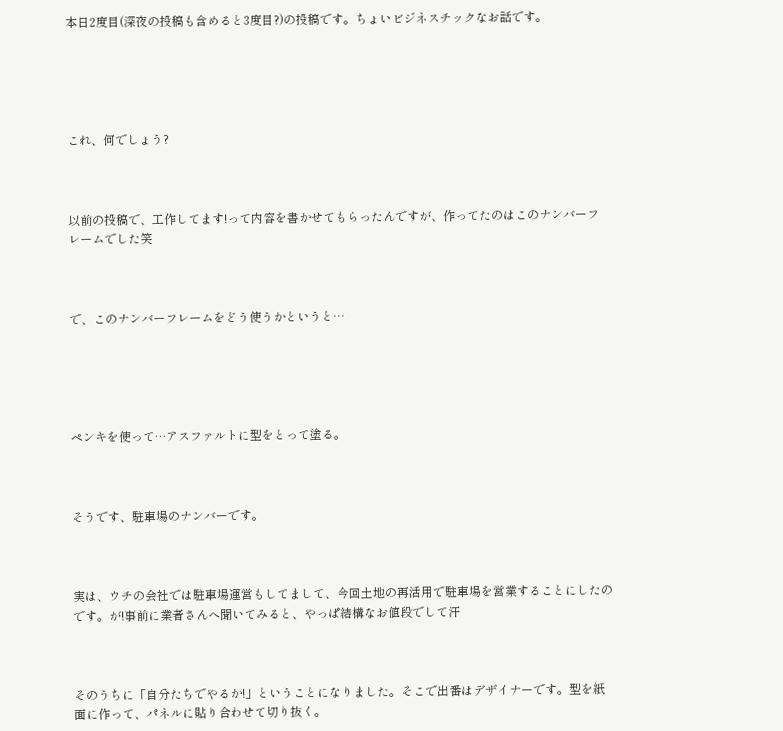本日2度目(深夜の投稿も含めると3度目?)の投稿です。ちょいビジネスチックなお話です。





これ、何でしょう?



以前の投稿で、工作してます!って内容を書かせてもらったんですが、作ってたのはこのナンバーフレームでした笑



で、このナンバーフレームをどう使うかというと…





ペンキを使って…アスファルトに型をとって塗る。



そうです、駐車場のナンバーです。



実は、ウチの会社では駐車場運営もしてまして、今回土地の再活用で駐車場を営業することにしたのです。が!事前に業者さんへ聞いてみると、やっぱ結構なお値段でして汗



そのうちに「自分たちでやるか!」ということになりました。そこで出番はデザイナーです。型を紙面に作って、パネルに貼り合わせて切り抜く。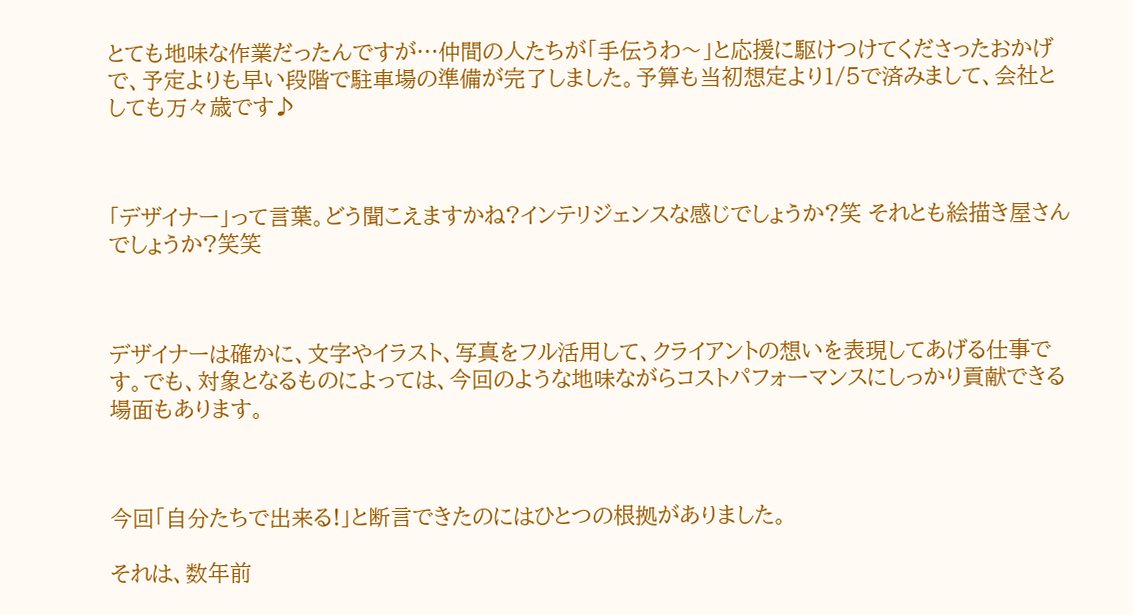とても地味な作業だったんですが…仲間の人たちが「手伝うわ〜」と応援に駆けつけてくださったおかげで、予定よりも早い段階で駐車場の準備が完了しました。予算も当初想定より1/5で済みまして、会社としても万々歳です♪



「デザイナー」って言葉。どう聞こえますかね?インテリジェンスな感じでしょうか?笑 それとも絵描き屋さんでしょうか?笑笑



デザイナーは確かに、文字やイラスト、写真をフル活用して、クライアントの想いを表現してあげる仕事です。でも、対象となるものによっては、今回のような地味ながらコストパフォーマンスにしっかり貢献できる場面もあります。



今回「自分たちで出来る!」と断言できたのにはひとつの根拠がありました。

それは、数年前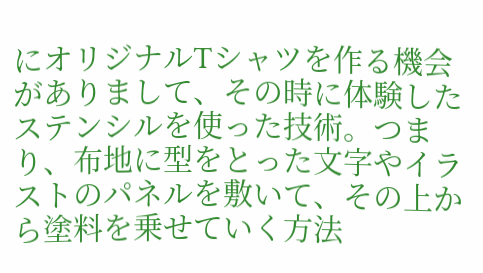にオリジナルTシャツを作る機会がありまして、その時に体験したステンシルを使った技術。つまり、布地に型をとった文字やイラストのパネルを敷いて、その上から塗料を乗せていく方法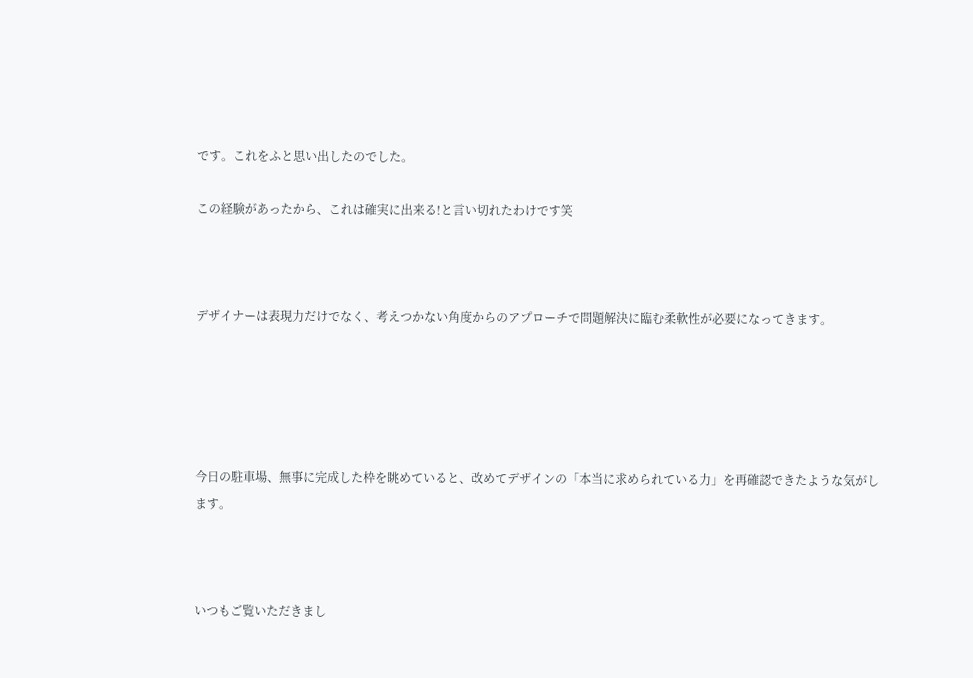です。これをふと思い出したのでした。

この経験があったから、これは確実に出来る!と言い切れたわけです笑



デザイナーは表現力だけでなく、考えつかない角度からのアプローチで問題解決に臨む柔軟性が必要になってきます。





今日の駐車場、無事に完成した枠を眺めていると、改めてデザインの「本当に求められている力」を再確認できたような気がします。



いつもご覧いただきまし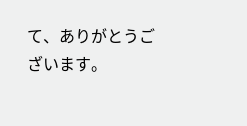て、ありがとうございます。